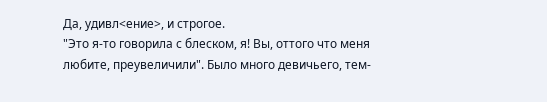Да, удивл<ение>, и строгое.
"Это я-то говорила с блеском, я! Вы, оттого что меня любите, преувеличили". Было много девичьего, тем-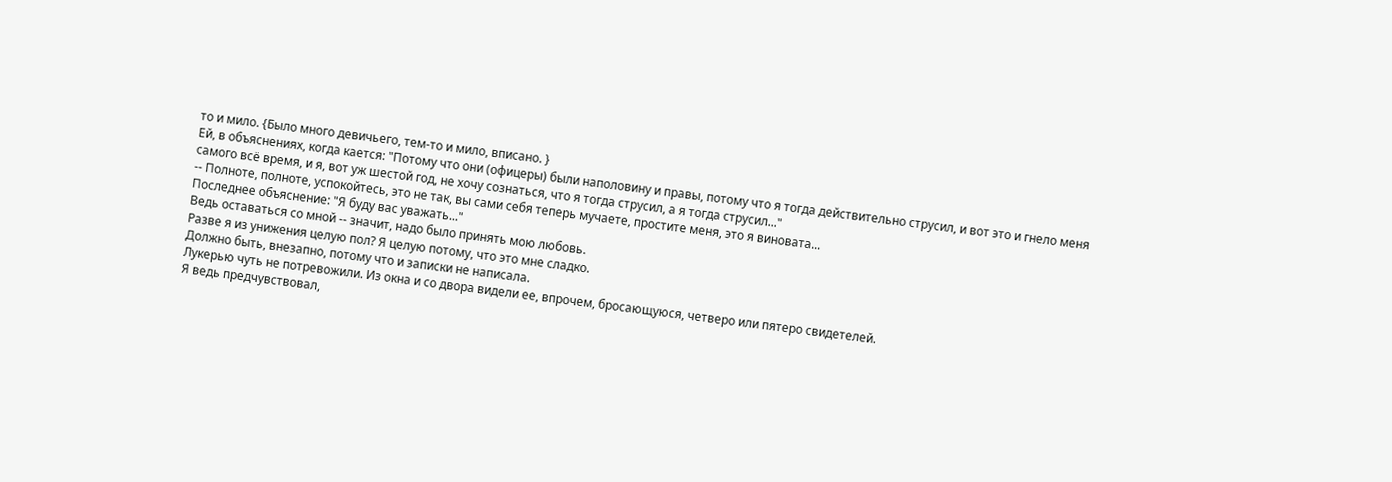то и мило. {Было много девичьего, тем-то и мило, вписано. }
Ей, в объяснениях, когда кается: "Потому что они (офицеры) были наполовину и правы, потому что я тогда действительно струсил, и вот это и гнело меня самого всё время, и я, вот уж шестой год, не хочу сознаться, что я тогда струсил, а я тогда струсил..."
-- Полноте, полноте, успокойтесь, это не так, вы сами себя теперь мучаете, простите меня, это я виновата...
Последнее объяснение: "Я буду вас уважать..."
Ведь оставаться со мной -- значит, надо было принять мою любовь.
Разве я из унижения целую пол? Я целую потому, что это мне сладко.
Должно быть, внезапно, потому что и записки не написала.
Лукерью чуть не потревожили. Из окна и со двора видели ее, впрочем, бросающуюся, четверо или пятеро свидетелей.
Я ведь предчувствовал,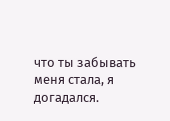что ты забывать меня стала, я догадался.